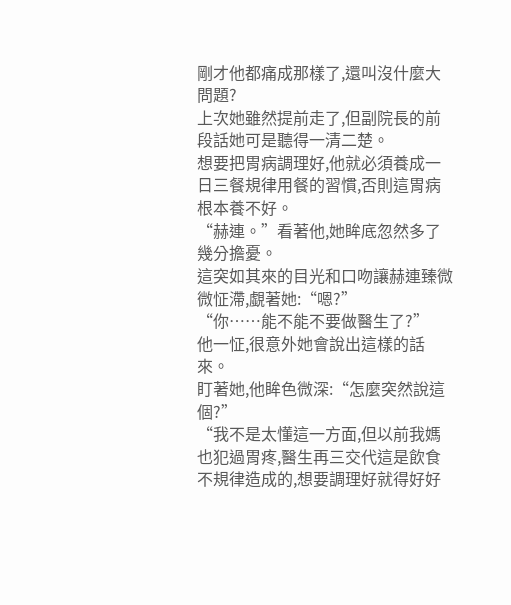剛才他都痛成那樣了,還叫沒什麼大問題?
上次她雖然提前走了,但副院長的前段話她可是聽得一清二楚。
想要把胃病調理好,他就必須養成一日三餐規律用餐的習慣,否則這胃病根本養不好。
“赫連。”看著他,她眸底忽然多了幾分擔憂。
這突如其來的目光和口吻讓赫連臻微微怔滯,覷著她:“嗯?”
“你……能不能不要做醫生了?”
他一怔,很意外她會說出這樣的話來。
盯著她,他眸色微深:“怎麼突然說這個?”
“我不是太懂這一方面,但以前我媽也犯過胃疼,醫生再三交代這是飲食不規律造成的,想要調理好就得好好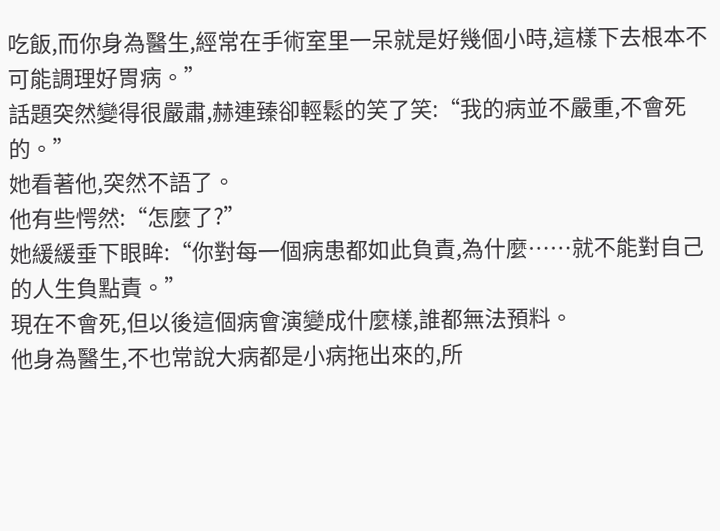吃飯,而你身為醫生,經常在手術室里一呆就是好幾個小時,這樣下去根本不可能調理好胃病。”
話題突然變得很嚴肅,赫連臻卻輕鬆的笑了笑:“我的病並不嚴重,不會死的。”
她看著他,突然不語了。
他有些愕然:“怎麼了?”
她緩緩垂下眼眸:“你對每一個病患都如此負責,為什麼……就不能對自己的人生負點責。”
現在不會死,但以後這個病會演變成什麼樣,誰都無法預料。
他身為醫生,不也常說大病都是小病拖出來的,所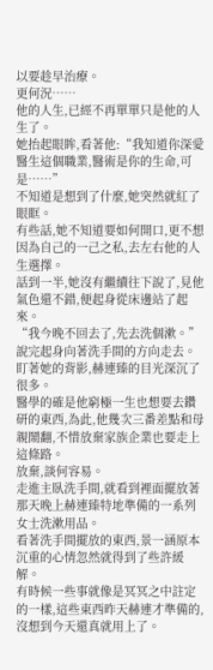以要趁早治療。
更何況……
他的人生,已經不再單單只是他的人生了。
她抬起眼眸,看著他:“我知道你深愛醫生這個職業,醫術是你的生命,可是……”
不知道是想到了什麼,她突然就紅了眼眶。
有些話,她不知道要如何開口,更不想因為自己的一己之私,去左右他的人生選擇。
話到一半,她沒有繼續往下說了,見他氣色還不錯,便起身從床邊站了起來。
“我今晚不回去了,先去洗個漱。”
說完起身向著洗手間的方向走去。
盯著她的背影,赫連臻的目光深沉了很多。
醫學的確是他窮極一生也想要去鑽研的東西,為此,他幾次三番差點和母親鬧翻,不惜放棄家族企業也要走上這條路。
放棄,談何容易。
走進主臥洗手間,就看到裡面擺放著那天晚上赫連臻特地準備的一系列女士洗漱用品。
看著洗手間擺放的東西,景一涵原本沉重的心情忽然就得到了些許緩解。
有時候一些事就像是冥冥之中註定的一樣,這些東西昨天赫連才準備的,沒想到今天還真就用上了。